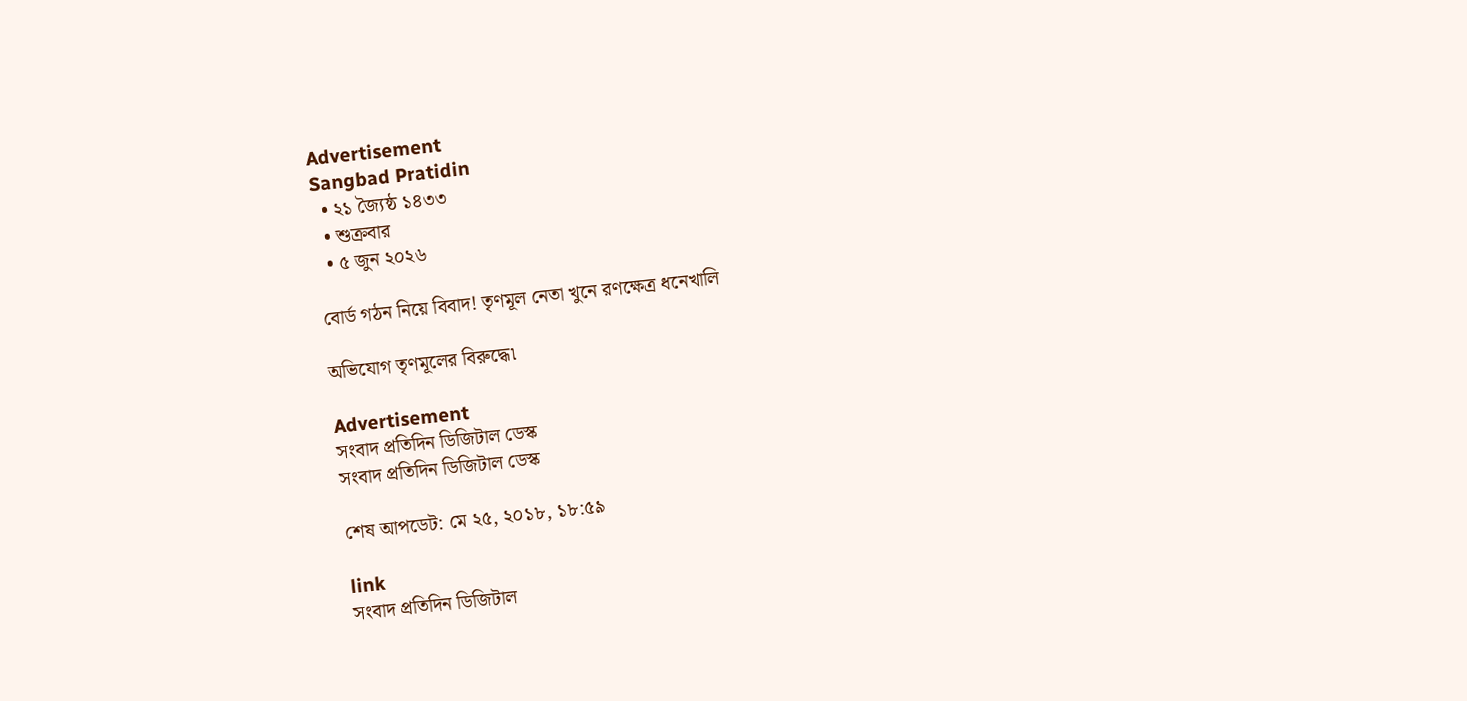Advertisement
Sangbad Pratidin
  • ২১ জ্যৈষ্ঠ ১৪৩৩
  • শুক্রবার
  • ৫ জুন ২০২৬

বোর্ড গঠন নিয়ে বিবাদ! তৃণমূল নেতা খুনে রণক্ষেত্র ধনেখালি

অভিযোগ তৃণমূলের বিরুদ্ধে৷

Advertisement
সংবাদ প্রতিদিন ডিজিটাল ডেস্ক
সংবাদ প্রতিদিন ডিজিটাল ডেস্ক

শেষ আপডেট: মে ২৫, ২০১৮, ১৮:৫৯

link
সংবাদ প্রতিদিন ডিজিটাল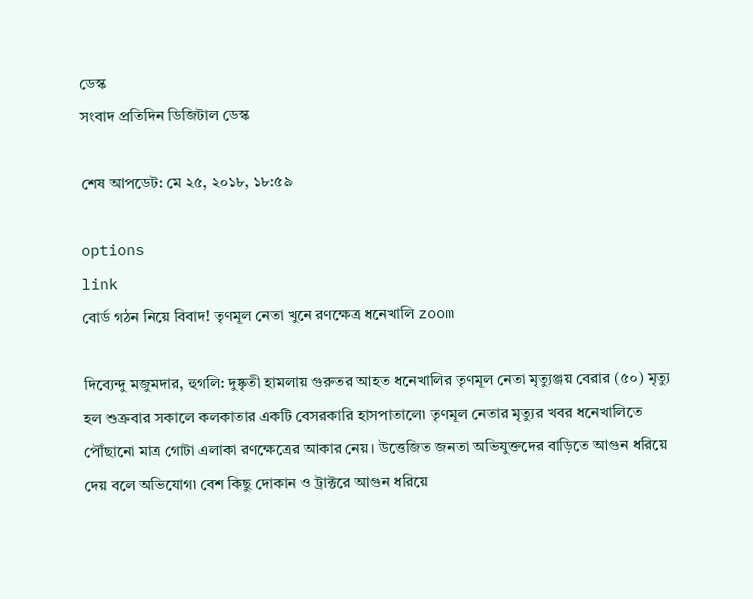ডেস্ক
সংবাদ প্রতিদিন ডিজিটাল ডেস্ক

শেষ আপডেট: মে ২৫, ২০১৮, ১৮:৫৯

options
link
বোর্ড গঠন নিয়ে বিবাদ! তৃণমূল নেতা খুনে রণক্ষেত্র ধনেখালি zoom

দিব্যেন্দু মজুমদার, হুগলি: দুষ্কৃতী হামলায় গুরুতর আহত ধনেখালির তৃণমূল নেতা মৃত্যুঞ্জয় বেরার (৫০) মৃত্যু হল শুক্রবার সকালে কলকাতার একটি বেসরকারি হাসপাতালে৷ তৃণমূল নেতার মৃত্যুর খবর ধনেখালিতে পৌঁছানো মাত্র গোটা এলাকা রণক্ষেত্রের আকার নেয়। উত্তেজিত জনতা অভিযুক্তদের বাড়িতে আগুন ধরিয়ে দেয় বলে অভিযোগ৷ বেশ কিছু দোকান ও ট্রাক্টরে আগুন ধরিয়ে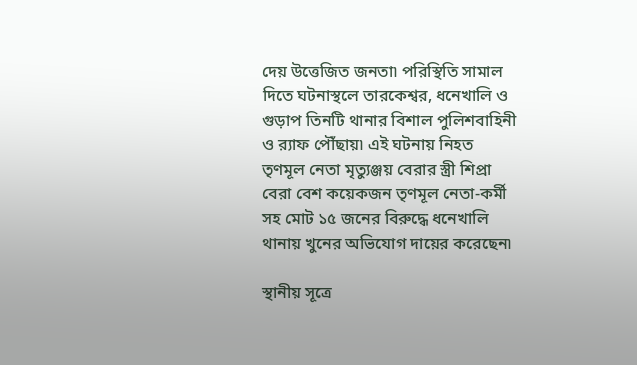দেয় উত্তেজিত জনতা৷ পরিস্থিতি সামাল দিতে ঘটনাস্থলে তারকেশ্বর, ধনেখালি ও গুড়াপ তিনটি থানার বিশাল পুলিশবাহিনী ও ব়্যাফ পৌঁছায়৷ এই ঘটনায় নিহত তৃণমূল নেতা মৃত্যুঞ্জয় বেরার স্ত্রী শিপ্রা বেরা বেশ কয়েকজন তৃণমূল নেতা-কর্মী সহ মোট ১৫ জনের বিরুদ্ধে ধনেখালি থানায় খুনের অভিযোগ দায়ের করেছেন৷

স্থানীয় সূত্রে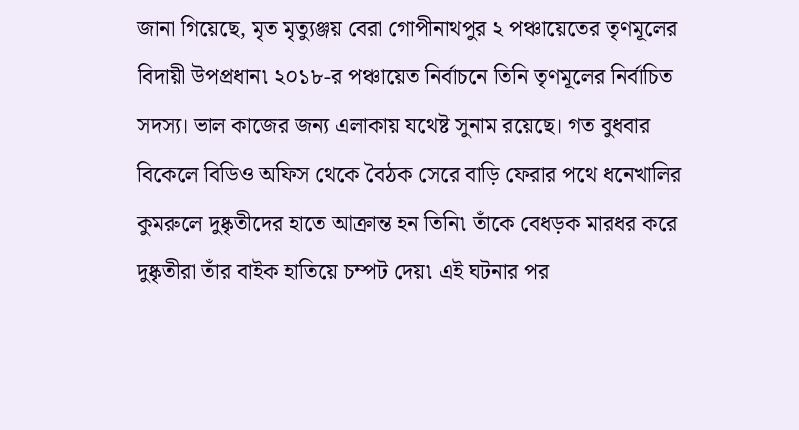জানা গিয়েছে, মৃত মৃত্যুঞ্জয় বেরা গোপীনাথপুর ২ পঞ্চায়েতের তৃণমূলের বিদায়ী উপপ্রধান৷ ২০১৮-র পঞ্চায়েত নির্বাচনে তিনি তৃণমূলের নির্বাচিত সদস্য। ভাল কাজের জন্য এলাকায় যথেষ্ট সুনাম রয়েছে। গত বুধবার বিকেলে বিডিও অফিস থেকে বৈঠক সেরে বাড়ি ফেরার পথে ধনেখালির কুমরুলে দুষ্কৃতীদের হাতে আক্রান্ত হন তিনি৷ তাঁকে বেধড়ক মারধর করে দুষ্কৃতীরা তাঁর বাইক হাতিয়ে চম্পট দেয়৷ এই ঘটনার পর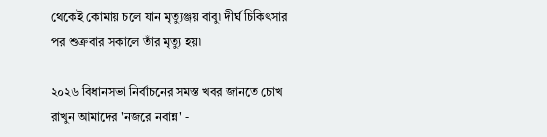থেকেই কোমায় চলে যান মৃত্যুঞ্জয় বাবু৷ দীর্ঘ চিকিৎসার পর শুক্রবার সকালে তাঁর মৃত্যু হয়৷

২০২৬ বিধানসভা নির্বাচনের সমস্ত খবর জানতে চোখ রাখুন আমাদের 'নজরে নবান্ন' -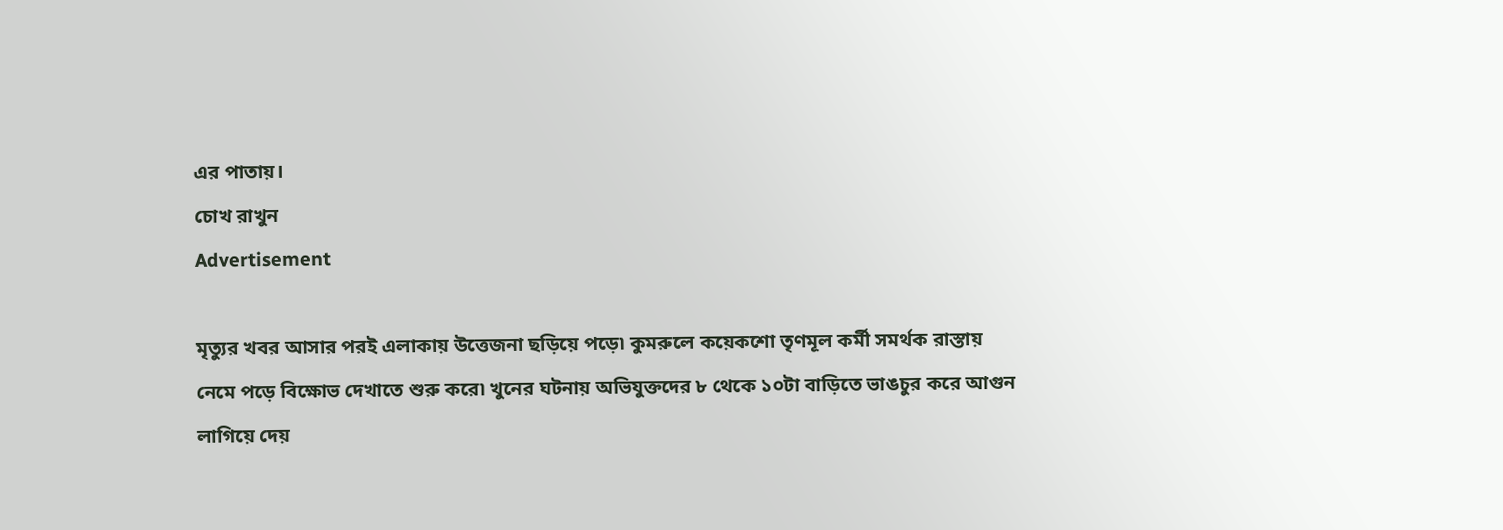এর পাতায়।
চোখ রাখুন
Advertisement

মৃত্যুর খবর আসার পরই এলাকায় উত্তেজনা ছড়িয়ে পড়ে৷ কুমরুলে কয়েকশো তৃণমূল কর্মী সমর্থক রাস্তায় নেমে পড়ে বিক্ষোভ দেখাতে শুরু করে৷ খুনের ঘটনায় অভিযুক্তদের ৮ থেকে ১০টা বাড়িতে ভাঙচুর করে আগুন লাগিয়ে দেয়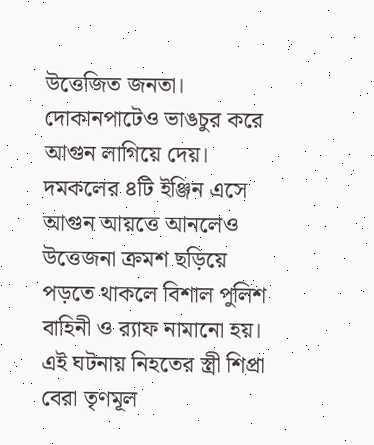উত্তেজিত জনতা। দোকানপাটেও ভাঙচুর করে আগুন লাগিয়ে দেয়। দমকলের ৪টি ইঞ্জিন এসে আগুন আয়ত্তে আনলেও উত্তেজনা ক্রমশ ছড়িয়ে পড়তে থাকলে বিশাল পুলিশ বাহিনী ও ব়্যাফ নামানো হয়। এই ঘটনায় নিহতের স্ত্রী শিপ্রা বেরা তৃণমূল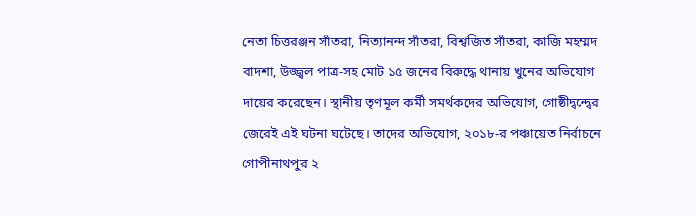নেতা চিত্তরঞ্জন সাঁতরা, নিত্যানন্দ সাঁতরা, বিশ্বজিত সাঁতরা, কাজি মহম্মদ বাদশা, উজ্জ্বল পাত্র-সহ মোট ১৫ জনের বিরুদ্ধে থানায় খুনের অভিযোগ দায়ের করেছেন। স্থানীয় তৃণমূল কর্মী সমর্থকদের অভিযোগ, গোষ্ঠীদ্বন্দ্বের জেরেই এই ঘটনা ঘটেছে। তাদের অভিযোগ, ২০১৮-র পঞ্চায়েত নির্বাচনে গোপীনাথপুর ২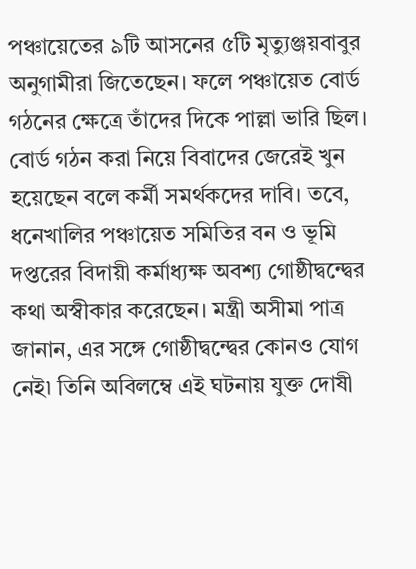পঞ্চায়েতের ৯টি আসনের ৫টি মৃত্যুঞ্জয়বাবুর অনুগামীরা জিতেছেন। ফলে পঞ্চায়েত বোর্ড গঠনের ক্ষেত্রে তাঁদের দিকে পাল্লা ভারি ছিল। বোর্ড গঠন করা নিয়ে বিবাদের জেরেই খুন হয়েছেন বলে কর্মী সমর্থকদের দাবি। তবে, ধনেখালির পঞ্চায়েত সমিতির বন ও ভূমি দপ্তরের বিদায়ী কর্মাধ্যক্ষ অবশ্য গোষ্ঠীদ্বন্দ্বের কথা অস্বীকার করেছেন। মন্ত্রী অসীমা পাত্র জানান, এর সঙ্গে গোষ্ঠীদ্বন্দ্বের কোনও যোগ নেই৷ তিনি অবিলম্বে এই ঘটনায় যুক্ত দোষী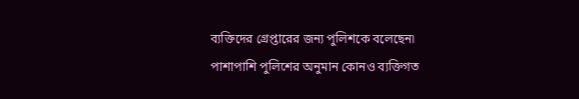ব্যক্তিদের গ্রেপ্তারের জন্য পুলিশকে বলেছেন৷ পাশাপাশি পুলিশের অনুমান কোনও ব্যক্তিগত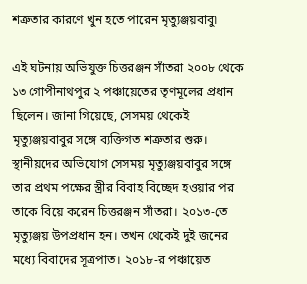শত্রুতার কারণে খুন হতে পারেন মৃত্যুঞ্জয়বাবু৷

এই ঘটনায় অভিযুক্ত চিত্তরঞ্জন সাঁতরা ২০০৮ থেকে ১৩ গোপীনাথপুর ২ পঞ্চায়েতের তৃণমূলের প্রধান ছিলেন। জানা গিয়েছে, সেসময় থেকেই মৃত্যুঞ্জয়বাবুর সঙ্গে ব্যক্তিগত শত্রুতার শুরু। স্থানীয়দের অভিযোগ সেসময় মৃত্যুঞ্জয়বাবুর সঙ্গে তার প্রথম পক্ষের স্ত্রীর বিবাহ বিচ্ছেদ হওয়ার পর তাকে বিয়ে করেন চিত্তরঞ্জন সাঁতরা। ২০১৩-তে মৃত্যুঞ্জয় উপপ্রধান হন। তখন থেকেই দুই জনের মধ্যে বিবাদের সূত্রপাত। ২০১৮-র পঞ্চায়েত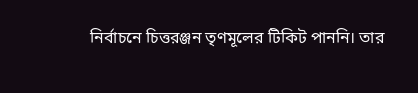নির্বাচনে চিত্তরঞ্জন তৃণমূলের টিকিট পাননি। তার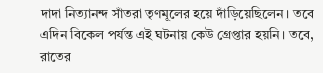দাদা নিত্যানন্দ সাঁতরা তৃণমূলের হয়ে দাঁড়িয়েছিলেন। তবে এদিন বিকেল পর্যন্ত এই ঘটনায় কেউ গ্রেপ্তার হয়নি। তবে, রাতের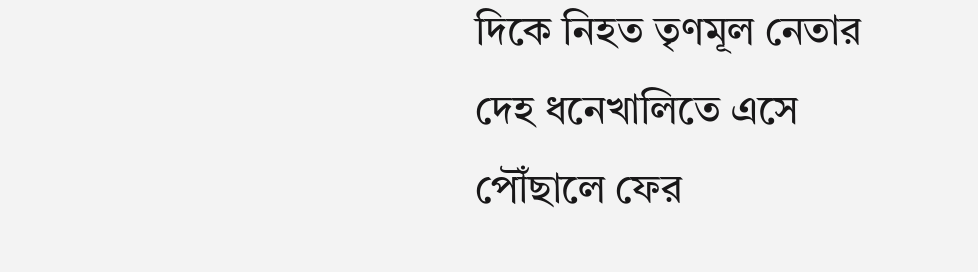দিকে নিহত তৃণমূল নেতার দেহ ধনেখালিতে এসে পৌঁছালে ফের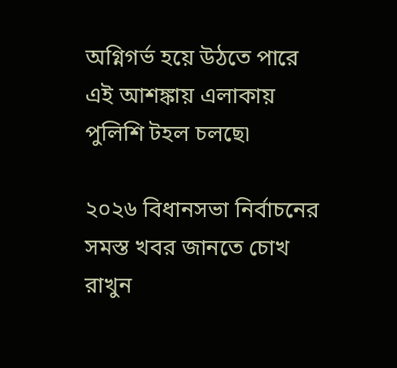অগ্নিগর্ভ হয়ে উঠতে পারে এই আশঙ্কায় এলাকায় পুলিশি টহল চলছে৷

২০২৬ বিধানসভা নির্বাচনের সমস্ত খবর জানতে চোখ রাখুন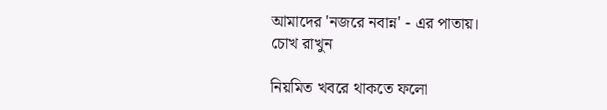আমাদের 'নজরে নবান্ন' - এর পাতায়।
চোখ রাখুন

নিয়মিত খবরে থাকতে ফলো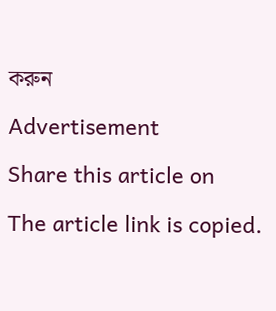করুন

Advertisement

Share this article on

The article link is copied.